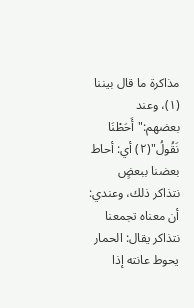مذاكرة ما قال بيننا (١)، وعند بعضهم:"أَحَطْنَا نَقُولُ"(٢) أي: أحاط بعضنا ببعضٍ نتذاكر ذلك، وعندي: أن معناه تجمعنا نتذاكر يقال: الحمار يحوط عانته إذا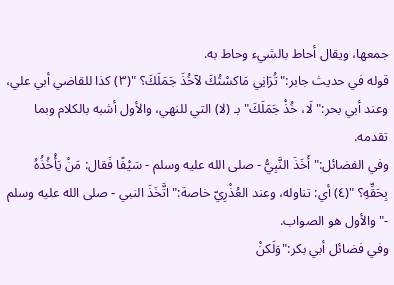جمعها، ويقال أحاط بالشيء وحاط به.
قوله في حديث جابر:"تُرَانِي مَاكسْتُكَ لآخُذَ جَمَلَكَ؟ "(٣) كذا للقاضي أبي علي، وعند أبي بحر:"لَا، خُذْ جَمَلَكَ" بـ (لا) التي للنهي، والأول أشبه بالكلام وبما تقدمه.
وفي الفضائل:" أَخَذَ النَّبِيُّ - صلى الله عليه وسلم - سَيْفًا فَقال: مَنْ يَأْخُذُهُ بِحَقِّهِ؟ "(٤) أي: تناوله، وعند العُذْرِيّ خاصة:"اتَّخَذَ النبي - صلى الله عليه وسلم -" والأول هو الصواب.
وفي فضائل أبي بكر:"وَلَكنْ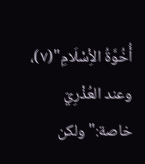أُخُوَّةُ الأِسْلَامِ"(٧)، وعند العُذْرِيّ خاصة:"ولكن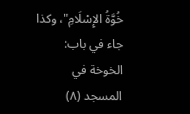خُوَّةُ الإِسْلَامِ"، وكذا جاء في باب: الخوخة في المسجد (٨)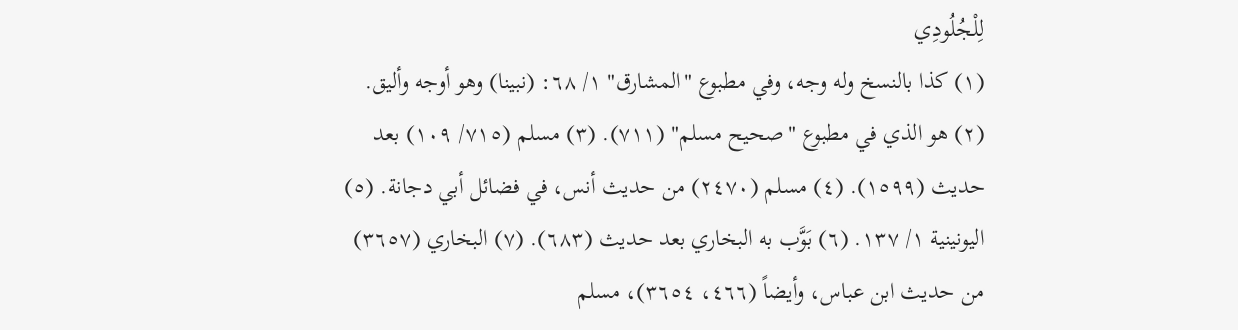لِلْجُلُودِي
(١) كذا بالنسخ وله وجه، وفي مطبوع "المشارق" ١/ ٦٨: (نبينا) وهو أوجه وأليق. (٢) هو الذي في مطبوع "صحيح مسلم" (٧١١). (٣) مسلم (٧١٥/ ١٠٩) بعد حديث (١٥٩٩). (٤) مسلم (٢٤٧٠) من حديث أنس، في فضائل أبي دجانة. (٥) اليونينية ١/ ١٣٧. (٦) بَوَّب به البخاري بعد حديث (٦٨٣). (٧) البخاري (٣٦٥٧) من حديث ابن عباس، وأيضاً (٤٦٦، ٣٦٥٤)، مسلم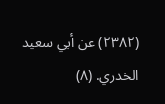(٢٣٨٢) عن أبي سعيد الخدري. (٨)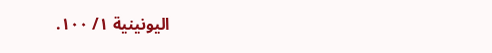اليونينية ١/ ١٠٠.